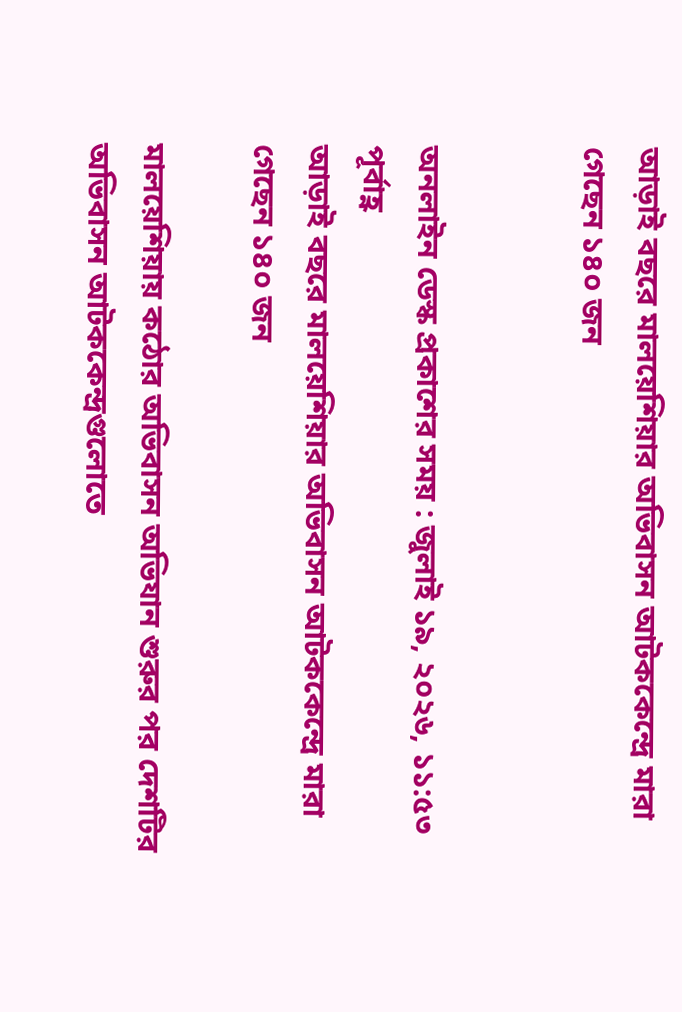আড়াই বছরে মালয়েশিয়ার অভিবাসন আটককেন্দ্রে মারা গেছেন ১৪০ জন


অনলাইন ডেস্ক প্রকাশের সময় : জুলাই ১৯, ২০২৬, ১১:৫৩ পূর্বাহ্ণ
আড়াই বছরে মালয়েশিয়ার অভিবাসন আটককেন্দ্রে মারা গেছেন ১৪০ জন

মালয়েশিয়ায় কঠোর অভিবাসন অভিযান শুরুর পর দেশটির অভিবাসন আটককেন্দ্রগুলোতে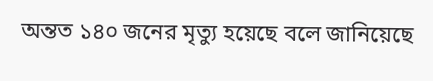অন্তত ১৪০ জনের মৃত্যু হয়েছে বলে জানিয়েছে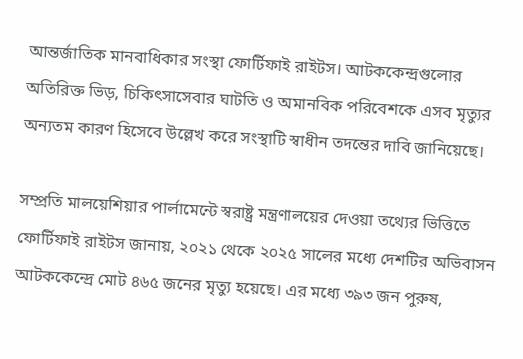আন্তর্জাতিক মানবাধিকার সংস্থা ফোর্টিফাই রাইটস। আটককেন্দ্রগুলোর অতিরিক্ত ভিড়, চিকিৎসাসেবার ঘাটতি ও অমানবিক পরিবেশকে এসব মৃত্যুর অন্যতম কারণ হিসেবে উল্লেখ করে সংস্থাটি স্বাধীন তদন্তের দাবি জানিয়েছে।

সম্প্রতি মালয়েশিয়ার পার্লামেন্টে স্বরাষ্ট্র মন্ত্রণালয়ের দেওয়া তথ্যের ভিত্তিতে ফোর্টিফাই রাইটস জানায়, ২০২১ থেকে ২০২৫ সালের মধ্যে দেশটির অভিবাসন আটককেন্দ্রে মোট ৪৬৫ জনের মৃত্যু হয়েছে। এর মধ্যে ৩৯৩ জন পুরুষ,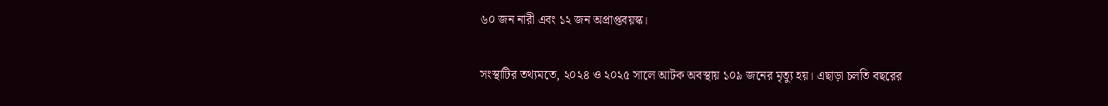৬০ জন নারী এবং ১২ জন অপ্রাপ্তবয়স্ক।

সংস্থাটির তথ্যমতে, ২০২৪ ও ২০২৫ সালে আটক অবস্থায় ১০৯ জনের মৃত্যু হয়। এছাড়া চলতি বছরের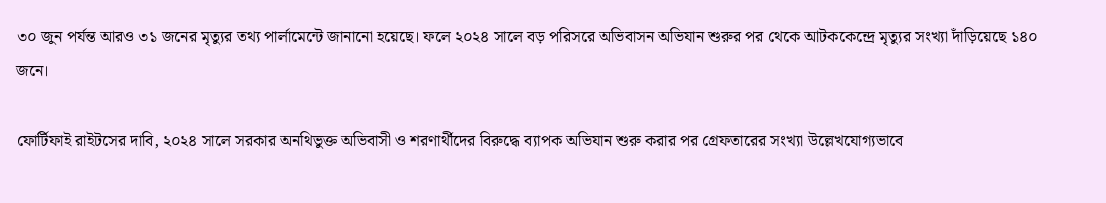৩০ জুন পর্যন্ত আরও ৩১ জনের মৃত্যুর তথ্য পার্লামেন্টে জানানো হয়েছে। ফলে ২০২৪ সালে বড় পরিসরে অভিবাসন অভিযান শুরুর পর থেকে আটককেন্দ্রে মৃত্যুর সংখ্যা দাঁড়িয়েছে ১৪০ জনে।

ফোর্টিফাই রাইটসের দাবি, ২০২৪ সালে সরকার অনথিভুক্ত অভিবাসী ও শরণার্থীদের বিরুদ্ধে ব্যাপক অভিযান শুরু করার পর গ্রেফতারের সংখ্যা উল্লেখযোগ্যভাবে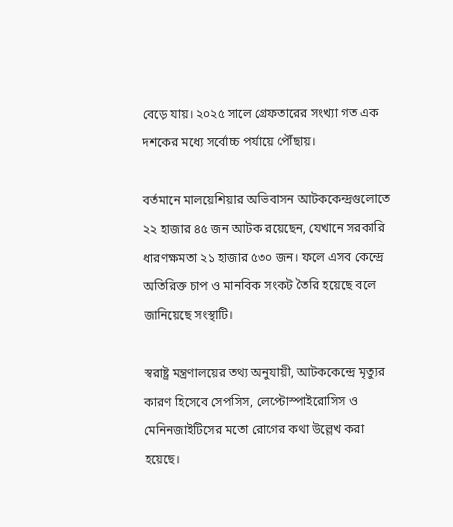বেড়ে যায়। ২০২৫ সালে গ্রেফতারের সংখ্যা গত এক দশকের মধ্যে সর্বোচ্চ পর্যায়ে পৌঁছায়।

বর্তমানে মালয়েশিয়ার অভিবাসন আটককেন্দ্রগুলোতে ২২ হাজার ৪৫ জন আটক রয়েছেন, যেখানে সরকারি ধারণক্ষমতা ২১ হাজার ৫৩০ জন। ফলে এসব কেন্দ্রে অতিরিক্ত চাপ ও মানবিক সংকট তৈরি হয়েছে বলে জানিয়েছে সংস্থাটি।

স্বরাষ্ট্র মন্ত্রণালয়ের তথ্য অনুযায়ী, আটককেন্দ্রে মৃত্যুর কারণ হিসেবে সেপসিস, লেপ্টোস্পাইরোসিস ও মেনিনজাইটিসের মতো রোগের কথা উল্লেখ করা হয়েছে।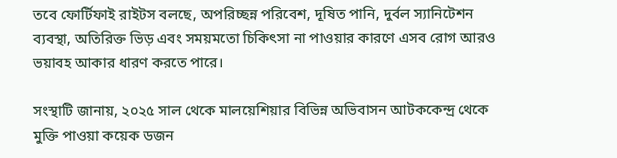তবে ফোর্টিফাই রাইটস বলছে, অপরিচ্ছন্ন পরিবেশ, দূষিত পানি, দুর্বল স্যানিটেশন ব্যবস্থা, অতিরিক্ত ভিড় এবং সময়মতো চিকিৎসা না পাওয়ার কারণে এসব রোগ আরও ভয়াবহ আকার ধারণ করতে পারে।

সংস্থাটি জানায়, ২০২৫ সাল থেকে মালয়েশিয়ার বিভিন্ন অভিবাসন আটককেন্দ্র থেকে মুক্তি পাওয়া কয়েক ডজন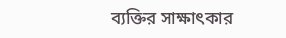ব্যক্তির সাক্ষাৎকার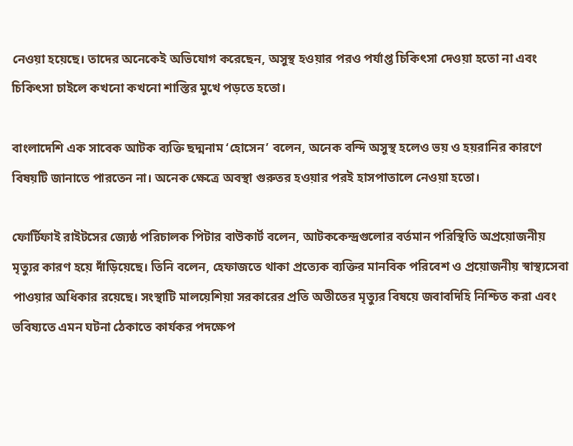নেওয়া হয়েছে। তাদের অনেকেই অভিযোগ করেছেন, অসুস্থ হওয়ার পরও পর্যাপ্ত চিকিৎসা দেওয়া হতো না এবং চিকিৎসা চাইলে কখনো কখনো শাস্তির মুখে পড়তে হতো।

বাংলাদেশি এক সাবেক আটক ব্যক্তি ছদ্মনাম ‘হোসেন’ বলেন, অনেক বন্দি অসুস্থ হলেও ভয় ও হয়রানির কারণে বিষয়টি জানাতে পারতেন না। অনেক ক্ষেত্রে অবস্থা গুরুতর হওয়ার পরই হাসপাতালে নেওয়া হতো।

ফোর্টিফাই রাইটসের জ্যেষ্ঠ পরিচালক পিটার বাউকার্ট বলেন, আটককেন্দ্রগুলোর বর্তমান পরিস্থিতি অপ্রয়োজনীয় মৃত্যুর কারণ হয়ে দাঁড়িয়েছে। তিনি বলেন, হেফাজতে থাকা প্রত্যেক ব্যক্তির মানবিক পরিবেশ ও প্রয়োজনীয় স্বাস্থ্যসেবা পাওয়ার অধিকার রয়েছে। সংস্থাটি মালয়েশিয়া সরকারের প্রতি অতীতের মৃত্যুর বিষয়ে জবাবদিহি নিশ্চিত করা এবং ভবিষ্যতে এমন ঘটনা ঠেকাতে কার্যকর পদক্ষেপ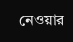নেওয়ার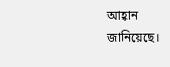আহ্বান জানিয়েছে।